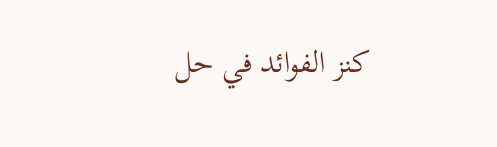كنز الفوائد في حل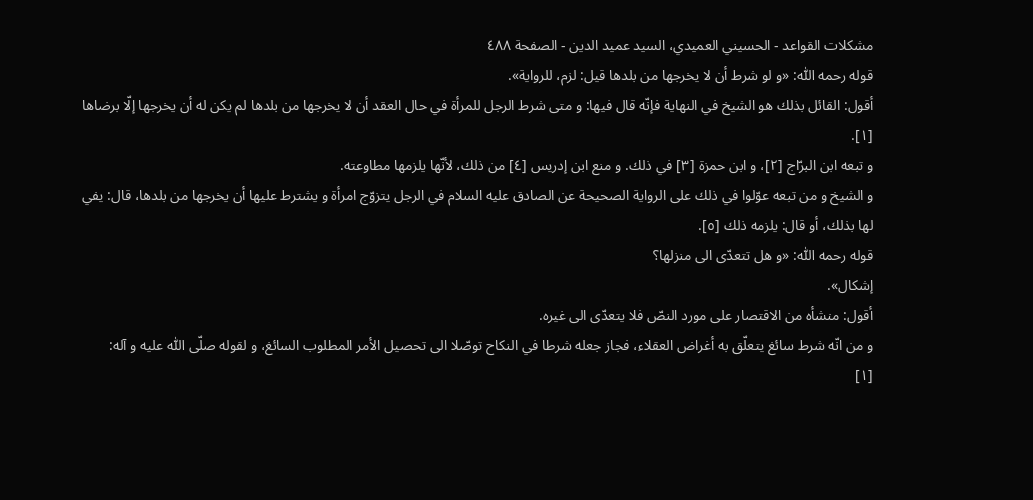مشكلات القواعد - الحسيني العميدي، السيد عميد الدين - الصفحة ٤٨٨
قوله رحمه اللّٰه: «و لو شرط أن لا يخرجها من بلدها قيل: لزم، للرواية».
أقول: القائل بذلك هو الشيخ في النهاية فإنّه قال فيها: و متى شرط الرجل للمرأة في حال العقد أن لا يخرجها من بلدها لم يكن له أن يخرجها إلّا برضاها [١].
و تبعه ابن البرّاج [٢]، و ابن حمزة [٣] في ذلك. و منع ابن إدريس [٤] من ذلك، لأنّها يلزمها مطاوعته.
و الشيخ و من تبعه عوّلوا في ذلك على الرواية الصحيحة عن الصادق عليه السلام في الرجل يتزوّج امرأة و يشترط عليها أن يخرجها من بلدها، قال: يفي لها بذلك، أو قال: يلزمه ذلك [٥].
قوله رحمه اللّٰه: «و هل تتعدّى الى منزلها؟
إشكال».
أقول: منشأه من الاقتصار على مورد النصّ فلا يتعدّى الى غيره.
و من انّه شرط سائغ يتعلّق به أغراض العقلاء، فجاز جعله شرطا في النكاح توصّلا الى تحصيل الأمر المطلوب السائغ، و لقوله صلّى اللّٰه عليه و آله:
[١]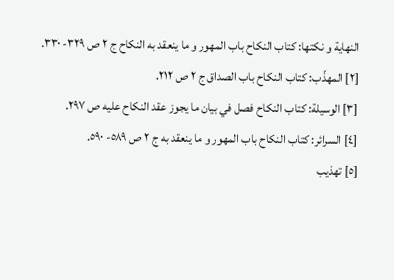النهاية و نكتها: كتاب النكاح باب المهور و ما ينعقد به النكاح ج ٢ ص ٣٢٩- ٣٣٠.
[٢] المهذّب: كتاب النكاح باب الصداق ج ٢ ص ٢١٢.
[٣] الوسيلة: كتاب النكاح فصل في بيان ما يجوز عقد النكاح عليه ص ٢٩٧.
[٤] السرائر: كتاب النكاح باب المهور و ما ينعقد به ج ٢ ص ٥٨٩- ٥٩٠.
[٥] تهذيب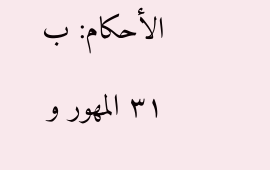الأحكام: ب ٣١ المهور و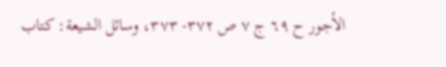الأجور ح ٦٩ ج ٧ ص ٣٧٢- ٣٧٣، وسائل الشيعة: كتاب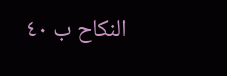النكاح ب ٤٠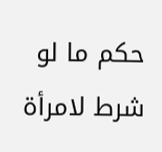حكم ما لو شرط لامرأة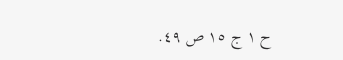ح ١ ج ١٥ ص ٤٩.